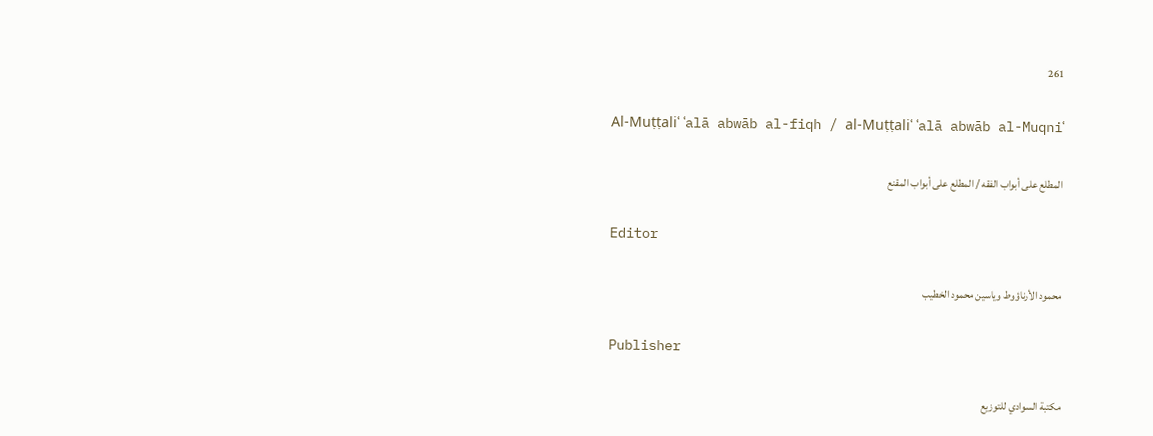261

Al-Muṭṭaliʿ ʿalā abwāb al-fiqh / al-Muṭṭaliʿ ʿalā abwāb al-Muqniʿ

المطلع على أبواب الفقه / المطلع على أبواب المقنع

Editor

محمود الأرناؤوط وياسين محمود الخطيب

Publisher

مكتبة السوادي للتوزيع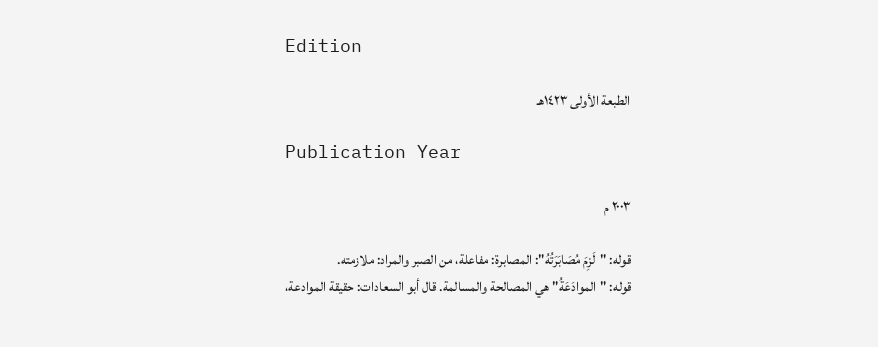Edition

الطبعة الأولى ١٤٢٣هـ

Publication Year

٢٠٠٣ م

قوله: "لَزِمَ مُصَابَرَتُهُ": المصابرة: مفاعلة، من الصبر والمراد: ملازمته.
قوله: "الموادَعَةُ" هي المصالحة والمسالمة. قال أبو السعادات: حقيقة الموادعة،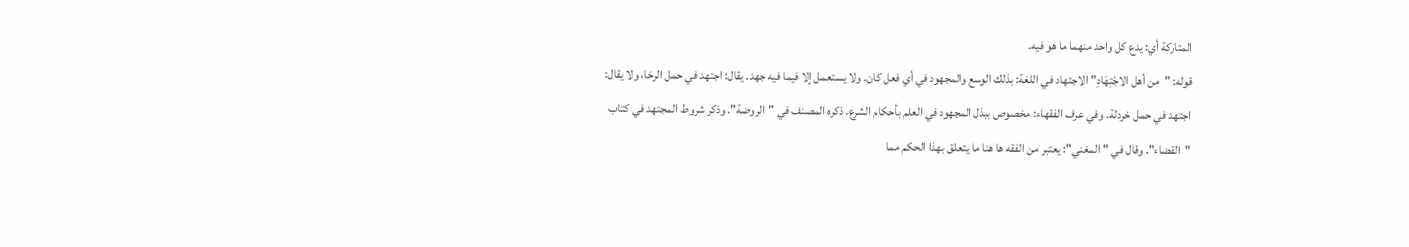المتاركة أي: يدع كل واحد منهما ما هو فيه.
قوله: "من أهل الاجْتِهَادِ" الاجتهاد في اللغة: بذلك الوسع والمجهود في أي فعل كان. ولا يستعمل إلا فيما فيه جهد. يقال: اجتهد في حمل الرحَا، ولا يقال: اجتهد في حمل خردلة. وفي عرف الفقهاء: مخصوص ببذل المجهود في العلم بأحكام الشرع. ذكره المصنف في "الروضة". وذكر شروط المجتهد في كتاب "القضاء". وقال في "المغني": يعتبر من الفقه ها هنا ما يتعلق بهذا الحكم مما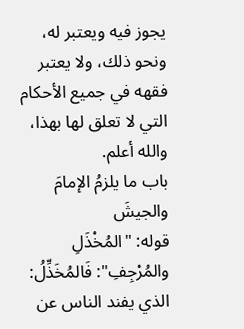يجوز فيه ويعتبر له، ونحو ذلك، ولا يعتبر فقهه في جميع الأحكام التي لا تعلق لها بهذا، والله أعلم.
باب ما يلزمُ الإمامَ والجيشَ
قوله: "المُخْذَلِ والمُرْجِفِ": فَالمُخَذِّلُ: الذي يفند الناس عن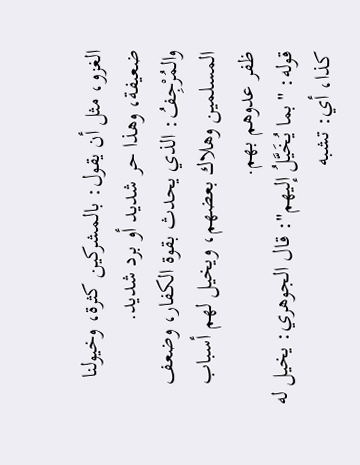الغزو، مثل أن يقول: بالمشركين كثرة، وخيولنا ضعيفة، وهذا حر شديد أو برد شديد.
والمُرْجِفُ: الذي يحدث بقوة الكفار، وضعف المسلمين وهلاك بعضهم، ويخيل لهم أسباب ظفر عدوهم بهم.
قوله: "بما يُخَيَّلُ إليهم": قال الجوهري: يخيل له كذا، أي: تشبه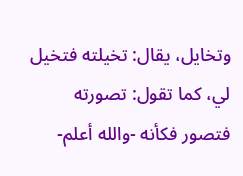وتخايل، يقال: تخيلته فتخيل لي، كما تقول: تصورته فتصور فكأنه -والله أعلم-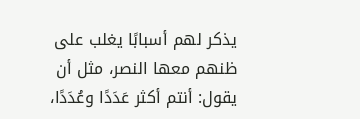يذكر لهم أسبابًا يغلب على ظنهم معها النصر، مثل أن يقول: أنتم أكثر عَدَدًا وعُدَدًا،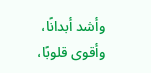وأشد أبدانًا، وأقوى قلوبًا،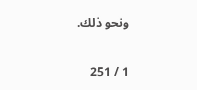ونحو ذلك.

1 / 251